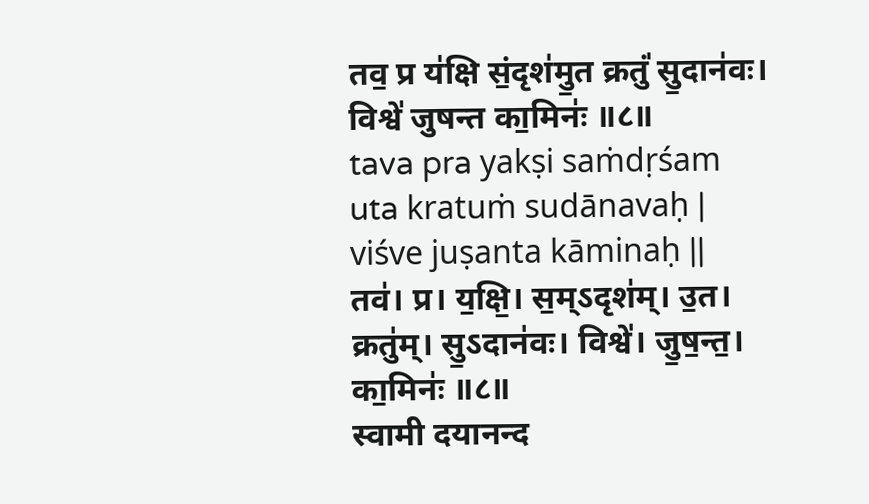तव॒ प्र य॑क्षि सं॒दृश॑मु॒त क्रतुं॑ सु॒दान॑वः। विश्वे॑ जुषन्त का॒मिनः॑ ॥८॥
tava pra yakṣi saṁdṛśam uta kratuṁ sudānavaḥ | viśve juṣanta kāminaḥ ||
तव॑। प्र। य॒क्षि॒। स॒म्ऽदृश॑म्। उ॒त। क्रतु॑म्। सु॒ऽदान॑वः। विश्वे॑। जु॒ष॒न्त॒। का॒मिनः॑ ॥८॥
स्वामी दयानन्द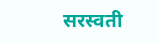सरस्वती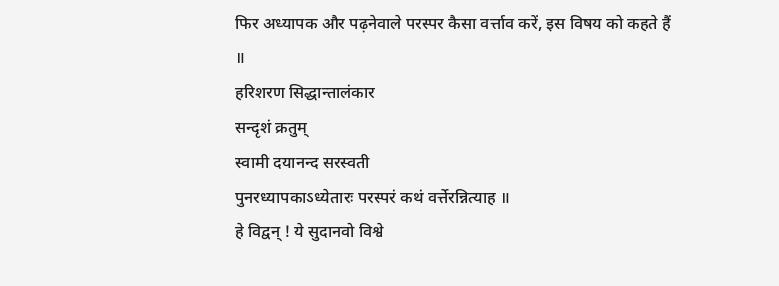फिर अध्यापक और पढ़नेवाले परस्पर कैसा वर्त्ताव करें, इस विषय को कहते हैं ॥
हरिशरण सिद्धान्तालंकार
सन्दृशं क्रतुम्
स्वामी दयानन्द सरस्वती
पुनरध्यापकाऽध्येतारः परस्परं कथं वर्त्तेरन्नित्याह ॥
हे विद्वन् ! ये सुदानवो विश्वे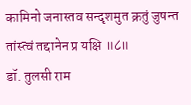कामिनो जनास्तव सन्दृशमुत क्रतुं जुषन्त तांस्त्वं तद्दानेन प्र यक्षि ॥८॥
डॉ. तुलसी राम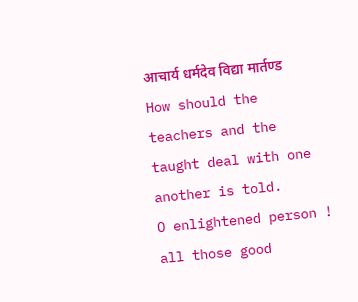आचार्य धर्मदेव विद्या मार्तण्ड
How should the teachers and the taught deal with one another is told.
O enlightened person ! all those good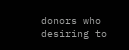donors who desiring to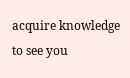acquire knowledge to see you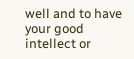well and to have your good intellect or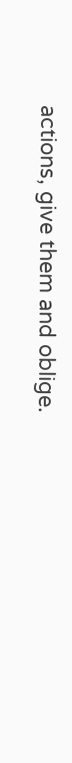actions, give them and oblige.